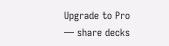Upgrade to Pro
— share decks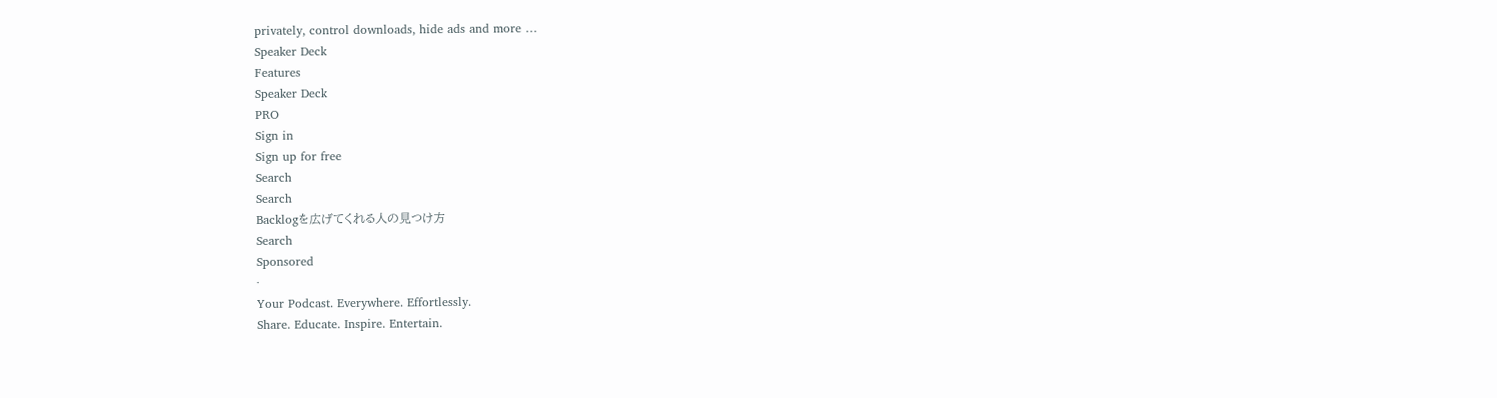privately, control downloads, hide ads and more …
Speaker Deck
Features
Speaker Deck
PRO
Sign in
Sign up for free
Search
Search
Backlogを広げてくれる人の見つけ方
Search
Sponsored
·
Your Podcast. Everywhere. Effortlessly.
Share. Educate. Inspire. Entertain.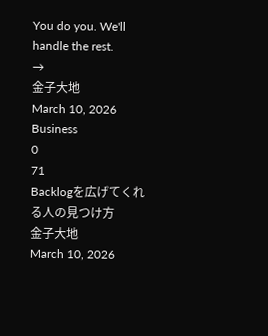You do you. We'll handle the rest.
→
金子大地
March 10, 2026
Business
0
71
Backlogを広げてくれる人の見つけ方
金子大地
March 10, 2026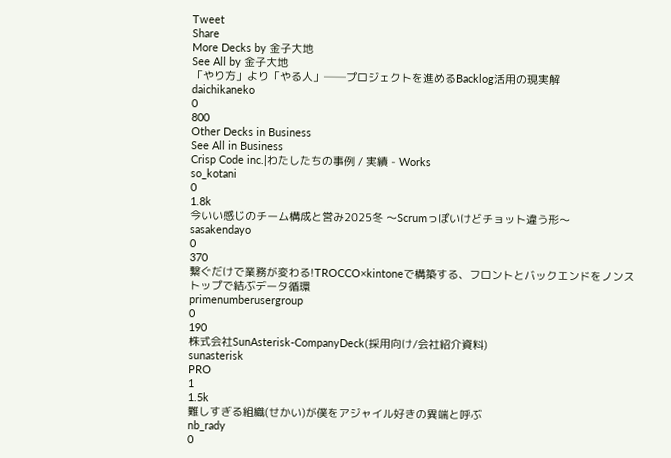Tweet
Share
More Decks by 金子大地
See All by 金子大地
「やり方」より「やる人」──プロジェクトを進めるBacklog活用の現実解
daichikaneko
0
800
Other Decks in Business
See All in Business
Crisp Code inc.|わたしたちの事例 / 実績 - Works
so_kotani
0
1.8k
今いい感じのチーム構成と営み2025冬 〜Scrumっぽいけどチョット違う形〜
sasakendayo
0
370
繋ぐだけで業務が変わる!TROCCO×kintoneで構築する、フロントとバックエンドをノンストップで結ぶデータ循環
primenumberusergroup
0
190
株式会社SunAsterisk-CompanyDeck(採用向け/会社紹介資料)
sunasterisk
PRO
1
1.5k
難しすぎる組織(せかい)が僕をアジャイル好きの異端と呼ぶ
nb_rady
0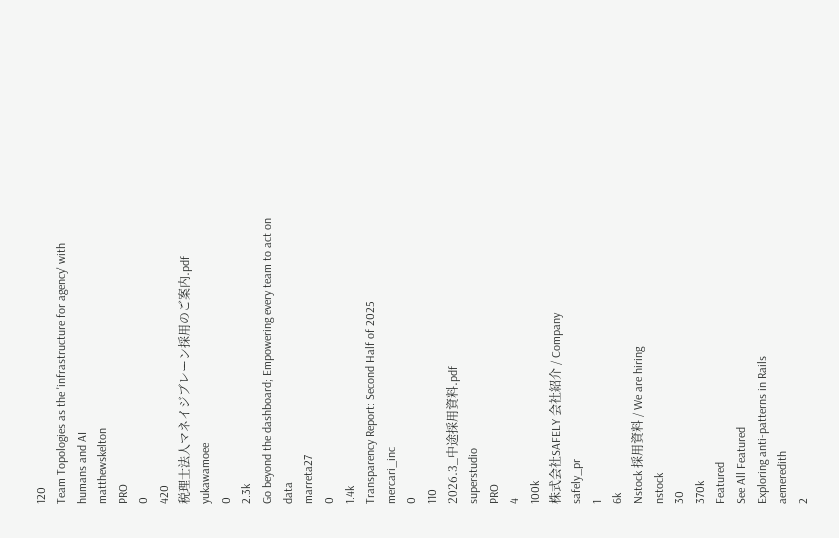120
Team Topologies as the 'infrastructure for agency' with humans and AI
matthewskelton
PRO
0
420
税理士法人マネイジブレーン採用のご案内.pdf
yukawamoee
0
2.3k
Go beyond the dashboard; Empowering every team to act on data
marreta27
0
1.4k
Transparency Report: Second Half of 2025
mercari_inc
0
110
2026.3_中途採用資料.pdf
superstudio
PRO
4
100k
株式会社SAFELY 会社紹介 / Company
safely_pr
1
6k
Nstock 採用資料 / We are hiring
nstock
30
370k
Featured
See All Featured
Exploring anti-patterns in Rails
aemeredith
2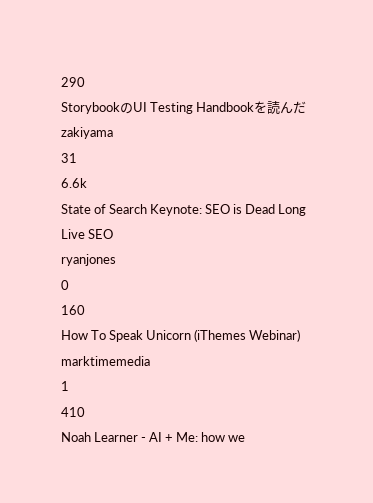290
StorybookのUI Testing Handbookを読んだ
zakiyama
31
6.6k
State of Search Keynote: SEO is Dead Long Live SEO
ryanjones
0
160
How To Speak Unicorn (iThemes Webinar)
marktimemedia
1
410
Noah Learner - AI + Me: how we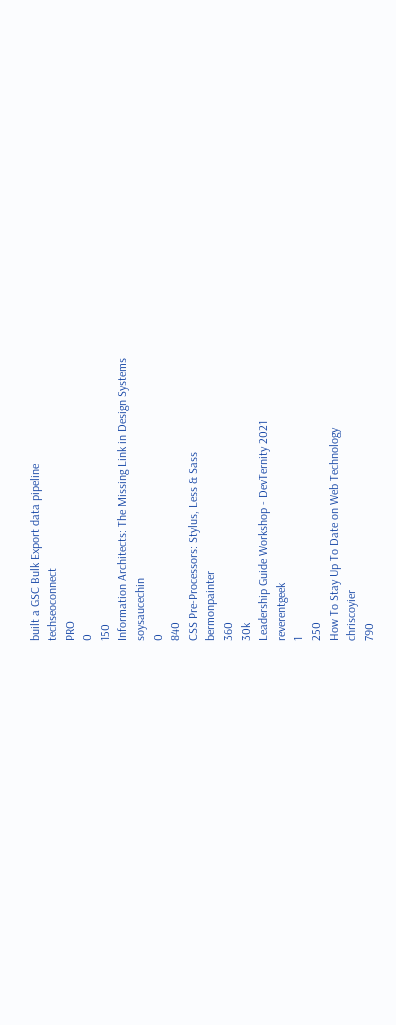built a GSC Bulk Export data pipeline
techseoconnect
PRO
0
150
Information Architects: The Missing Link in Design Systems
soysaucechin
0
840
CSS Pre-Processors: Stylus, Less & Sass
bermonpainter
360
30k
Leadership Guide Workshop - DevTernity 2021
reverentgeek
1
250
How To Stay Up To Date on Web Technology
chriscoyier
790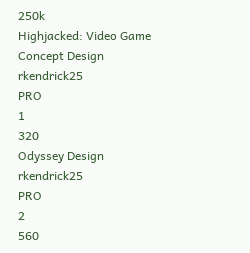250k
Highjacked: Video Game Concept Design
rkendrick25
PRO
1
320
Odyssey Design
rkendrick25
PRO
2
560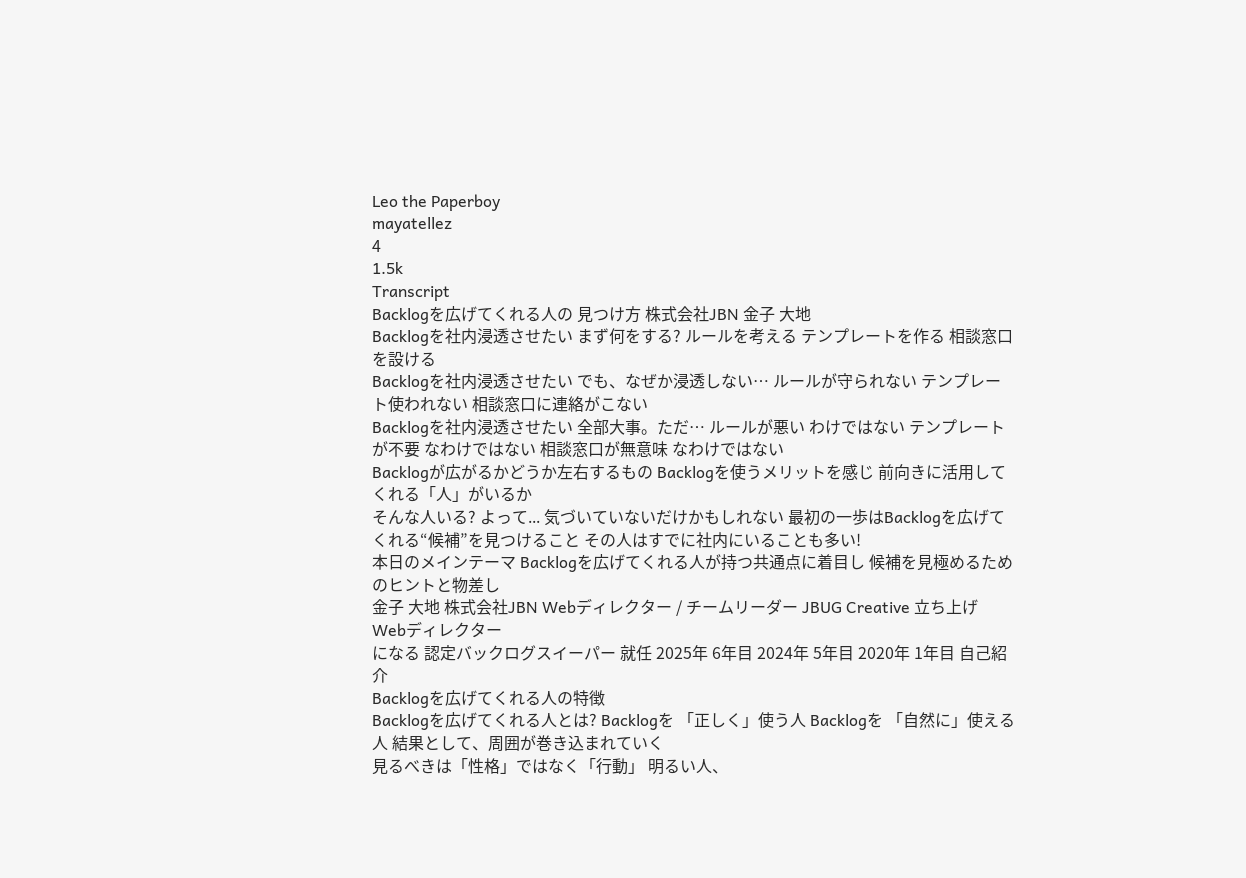Leo the Paperboy
mayatellez
4
1.5k
Transcript
Backlogを広げてくれる人の 見つけ方 株式会社JBN 金子 大地
Backlogを社内浸透させたい まず何をする? ルールを考える テンプレートを作る 相談窓口を設ける
Backlogを社内浸透させたい でも、なぜか浸透しない… ルールが守られない テンプレート使われない 相談窓口に連絡がこない
Backlogを社内浸透させたい 全部大事。ただ… ルールが悪い わけではない テンプレートが不要 なわけではない 相談窓口が無意味 なわけではない
Backlogが広がるかどうか左右するもの Backlogを使うメリットを感じ 前向きに活用してくれる「人」がいるか
そんな人いる? よって... 気づいていないだけかもしれない 最初の一歩はBacklogを広げてくれる“候補”を見つけること その人はすでに社内にいることも多い!
本日のメインテーマ Backlogを広げてくれる人が持つ共通点に着目し 候補を見極めるためのヒントと物差し
金子 大地 株式会社JBN Webディレクター / チームリーダー JBUG Creative 立ち上げ Webディレクター
になる 認定バックログスイーパー 就任 2025年 6年目 2024年 5年目 2020年 1年目 自己紹介
Backlogを広げてくれる人の特徴
Backlogを広げてくれる人とは? Backlogを 「正しく」使う人 Backlogを 「自然に」使える人 結果として、周囲が巻き込まれていく
見るべきは「性格」ではなく「行動」 明るい人、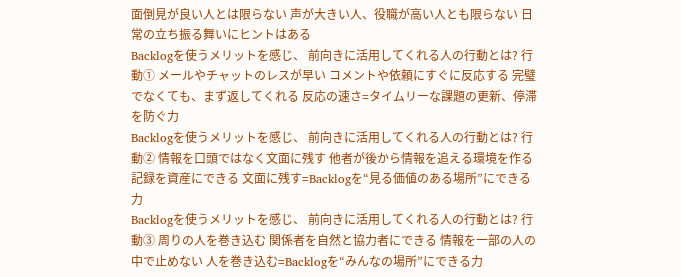面倒見が良い人とは限らない 声が大きい人、役職が高い人とも限らない 日常の立ち振る舞いにヒントはある
Backlogを使うメリットを感じ、 前向きに活用してくれる人の行動とは? 行動① メールやチャットのレスが早い コメントや依頼にすぐに反応する 完璧でなくても、まず返してくれる 反応の速さ=タイムリーな課題の更新、停滞を防ぐ力
Backlogを使うメリットを感じ、 前向きに活用してくれる人の行動とは? 行動② 情報を口頭ではなく文面に残す 他者が後から情報を追える環境を作る 記録を資産にできる 文面に残す=Backlogを“見る価値のある場所”にできる力
Backlogを使うメリットを感じ、 前向きに活用してくれる人の行動とは? 行動③ 周りの人を巻き込む 関係者を自然と協力者にできる 情報を一部の人の中で止めない 人を巻き込む=Backlogを“みんなの場所”にできる力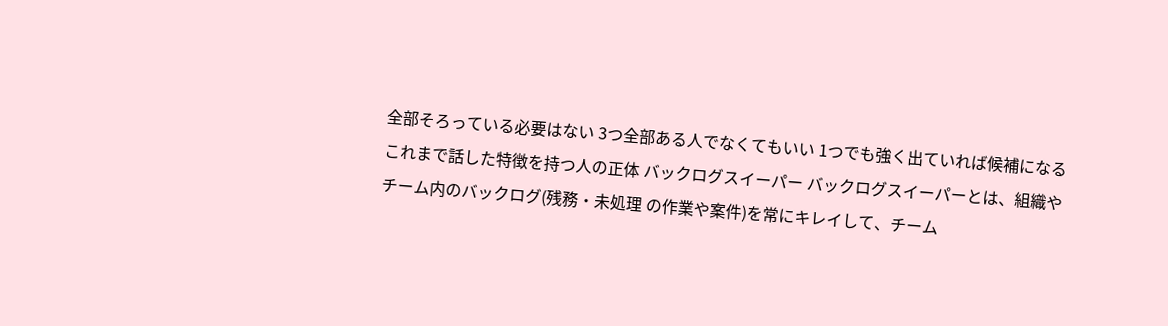全部そろっている必要はない 3つ全部ある人でなくてもいい 1つでも強く出ていれば候補になる
これまで話した特徴を持つ人の正体 バックログスイーパー バックログスイーパーとは、組織やチーム内のバックログ(残務・未処理 の作業や案件)を常にキレイして、チーム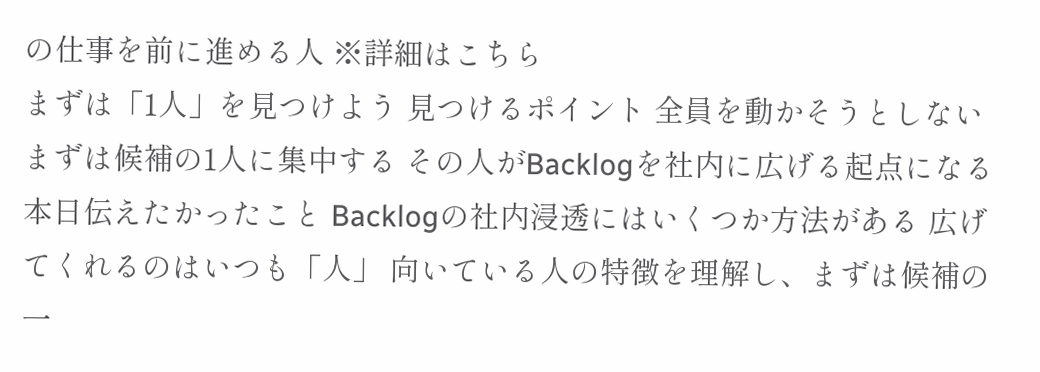の仕事を前に進める人 ※詳細はこちら
まずは「1人」を見つけよう 見つけるポイント 全員を動かそうとしない まずは候補の1人に集中する その人がBacklogを社内に広げる起点になる
本日伝えたかったこと Backlogの社内浸透にはいくつか方法がある 広げてくれるのはいつも「人」 向いている人の特徴を理解し、まずは候補の一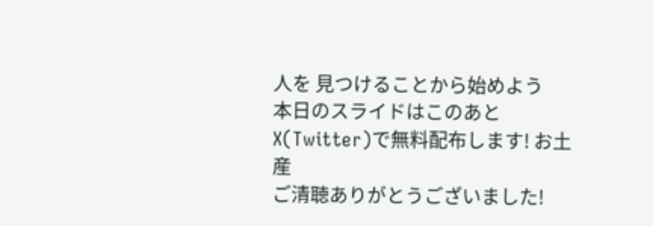人を 見つけることから始めよう
本日のスライドはこのあとX(Twitter)で無料配布します! お土産
ご清聴ありがとうございました!